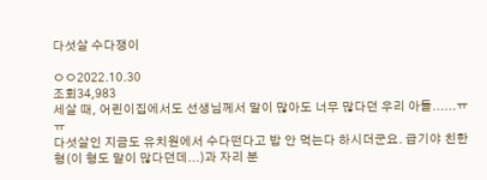다섯살 수다쟁이

ㅇㅇ2022.10.30
조회34,983
세살 때, 어린이집에서도 선생님께서 말이 많아도 너무 많다던 우리 아들......ㅠㅠ
다섯살인 지금도 유치원에서 수다떤다고 밥 안 먹는다 하시더군요. 급기야 친한 형(이 형도 말이 많다던데...)과 자리 분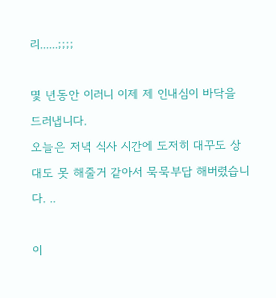리......;;;;

몇 년동안 이러니 이제 제 인내심이 바닥을 드러냅니다.
오늘은 저녁 식사 시간에 도저히 대꾸도 상대도 못 해줄거 같아서 묵묵부답 해버렸습니다. ..

이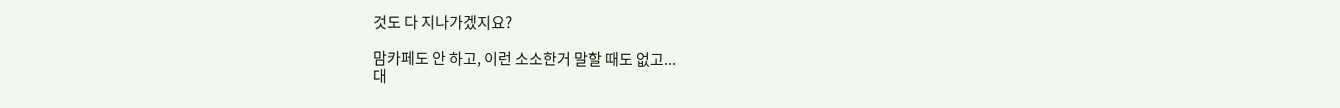것도 다 지나가겠지요?

맘카페도 안 하고, 이런 소소한거 말할 때도 없고...
대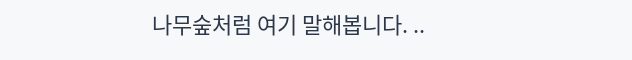나무숲처럼 여기 말해봅니다. ..